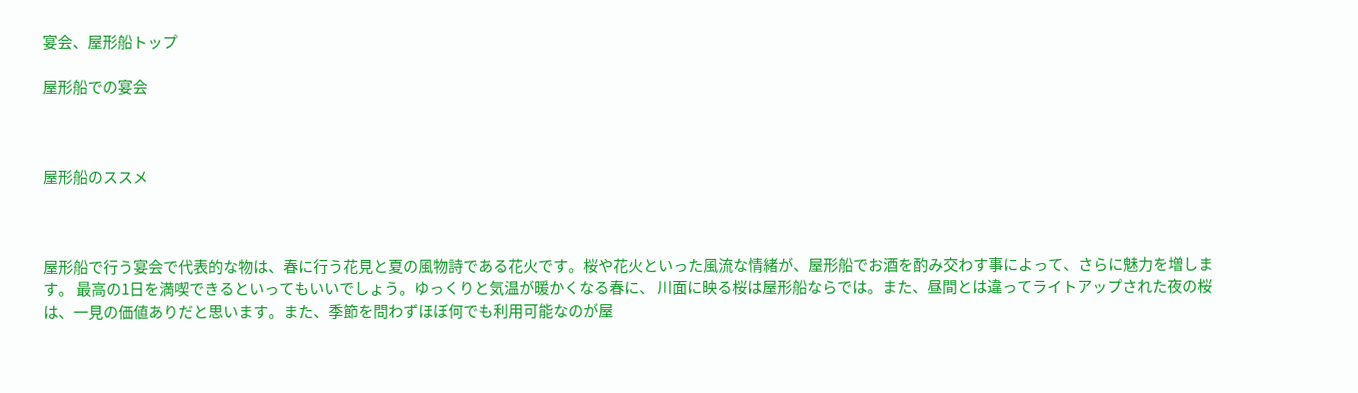宴会、屋形船トップ

屋形船での宴会



屋形船のススメ



屋形船で行う宴会で代表的な物は、春に行う花見と夏の風物詩である花火です。桜や花火といった風流な情緒が、屋形船でお酒を酌み交わす事によって、さらに魅力を増します。 最高の1日を満喫できるといってもいいでしょう。ゆっくりと気温が暖かくなる春に、 川面に映る桜は屋形船ならでは。また、昼間とは違ってライトアップされた夜の桜は、一見の価値ありだと思います。また、季節を問わずほぼ何でも利用可能なのが屋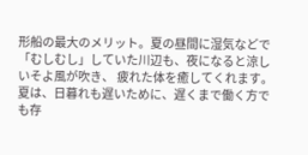形船の最大のメリット。夏の昼間に湿気などで「むしむし」していた川辺も、夜になると涼しいそよ風が吹き、 疲れた体を癒してくれます。夏は、日暮れも遅いために、遅くまで働く方でも存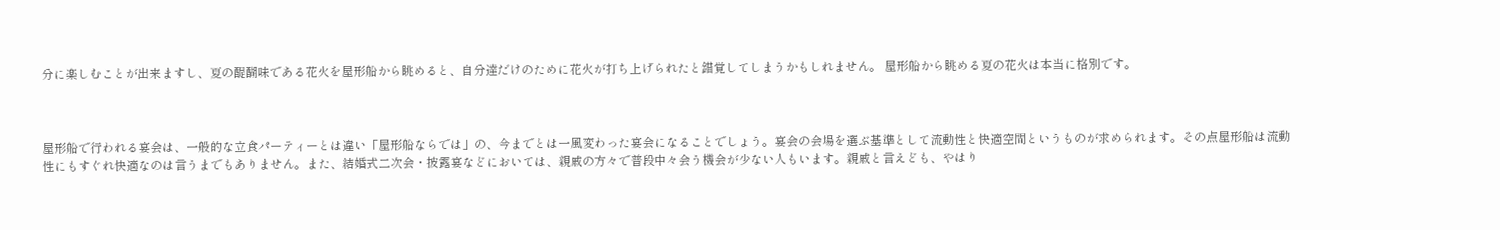分に楽しむことが出来ますし、夏の醍醐味である花火を屋形船から眺めると、自分達だけのために花火が打ち上げられたと錯覚してしまうかもしれません。 屋形船から眺める夏の花火は本当に格別です。



屋形船で行われる宴会は、一般的な立食パーティーとは違い「屋形船ならでは」の、今までとは一風変わった宴会になることでしょう。宴会の会場を選ぶ基準として流動性と快適空間というものが求められます。その点屋形船は流動性にもすぐれ快適なのは言うまでもありません。また、結婚式二次会・披露宴などにおいては、親戚の方々で普段中々会う機会が少ない人もいます。親戚と言えども、やはり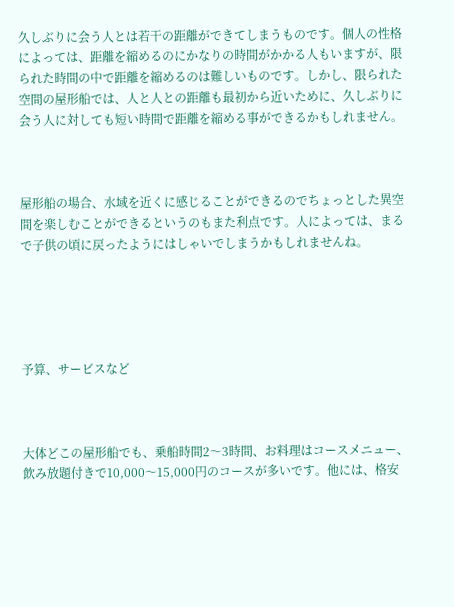久しぶりに会う人とは若干の距離ができてしまうものです。個人の性格によっては、距離を縮めるのにかなりの時間がかかる人もいますが、限られた時間の中で距離を縮めるのは難しいものです。しかし、限られた空間の屋形船では、人と人との距離も最初から近いために、久しぶりに会う人に対しても短い時間で距離を縮める事ができるかもしれません。



屋形船の場合、水域を近くに感じることができるのでちょっとした異空間を楽しむことができるというのもまた利点です。人によっては、まるで子供の頃に戻ったようにはしゃいでしまうかもしれませんね。





予算、サービスなど



大体どこの屋形船でも、乗船時間2〜3時間、お料理はコースメニュー、飲み放題付きで10,000〜15,000円のコースが多いです。他には、格安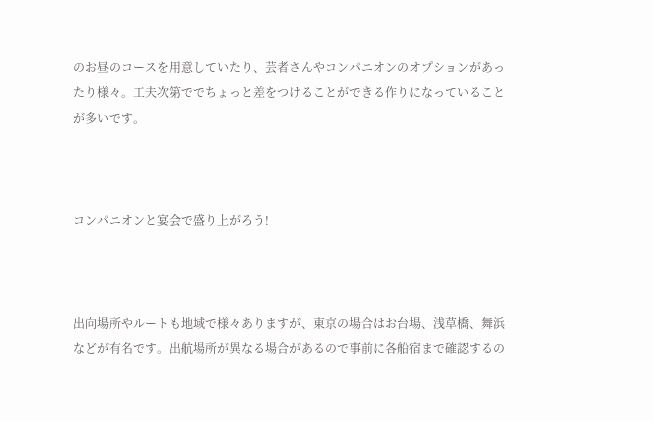のお昼のコースを用意していたり、芸者さんやコンパニオンのオプションがあったり様々。工夫次第ででちょっと差をつけることができる作りになっていることが多いです。



コンパニオンと宴会で盛り上がろう!



出向場所やルートも地域で様々ありますが、東京の場合はお台場、浅草橋、舞浜などが有名です。出航場所が異なる場合があるので事前に各船宿まで確認するの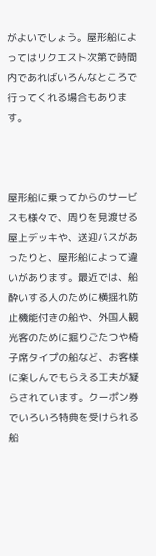がよいでしょう。屋形船によってはリクエスト次第で時間内であればいろんなところで行ってくれる場合もあります。



屋形船に乗ってからのサービスも様々で、周りを見渡せる屋上デッキや、送迎バスがあったりと、屋形船によって違いがあります。最近では、船酔いする人のために横揺れ防止機能付きの船や、外国人観光客のために掘りごたつや椅子席タイプの船など、お客様に楽しんでもらえる工夫が凝らされています。クーポン券でいろいろ特典を受けられる船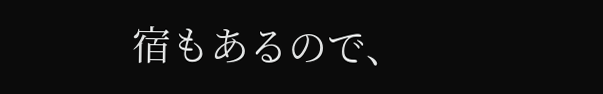宿もあるので、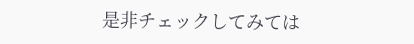是非チェックしてみては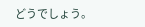どうでしょう。